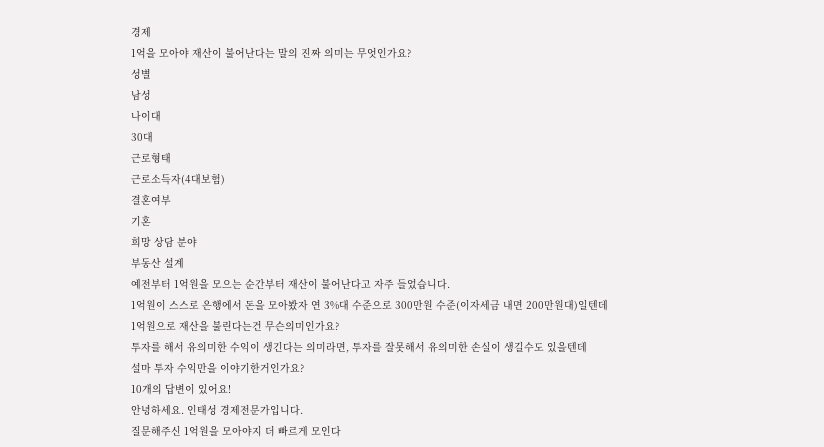경제
1억을 모아야 재산이 불어난다는 말의 진짜 의미는 무엇인가요?
성별
남성
나이대
30대
근로형태
근로소득자(4대보험)
결혼여부
기혼
희망 상담 분야
부동산 설계
예전부터 1억원을 모으는 순간부터 재산이 불어난다고 자주 들었습니다.
1억원이 스스로 은행에서 돈을 모아봤자 연 3%대 수준으로 300만원 수준(이자세금 내면 200만원대)일텐데
1억원으로 재산을 불린다는건 무슨의미인가요?
투자를 해서 유의미한 수익이 생긴다는 의미라면, 투자를 잘못해서 유의미한 손실이 생길수도 있을텐데
설마 투자 수익만을 이야기한거인가요?
10개의 답변이 있어요!
안녕하세요. 인태성 경제전문가입니다.
질문해주신 1억원을 모아야지 더 빠르게 모인다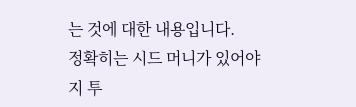는 것에 대한 내용입니다.
정확히는 시드 머니가 있어야지 투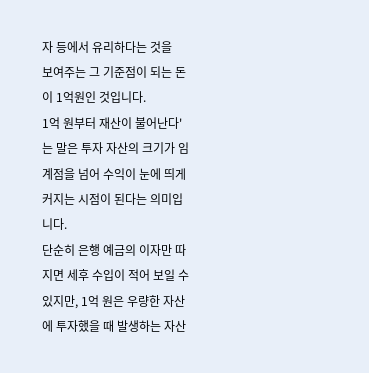자 등에서 유리하다는 것을
보여주는 그 기준점이 되는 돈이 1억원인 것입니다.
1억 원부터 재산이 불어난다'는 말은 투자 자산의 크기가 임계점을 넘어 수익이 눈에 띄게 커지는 시점이 된다는 의미입니다.
단순히 은행 예금의 이자만 따지면 세후 수입이 적어 보일 수 있지만, 1억 원은 우량한 자산에 투자했을 때 발생하는 자산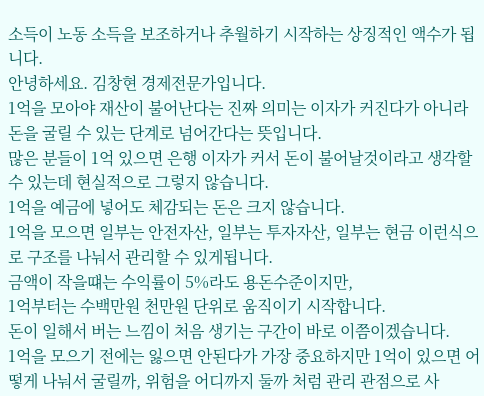소득이 노동 소득을 보조하거나 추월하기 시작하는 상징적인 액수가 됩니다.
안녕하세요. 김창현 경제전문가입니다.
1억을 모아야 재산이 불어난다는 진짜 의미는 이자가 커진다가 아니라 돈을 굴릴 수 있는 단계로 넘어간다는 뜻입니다.
많은 분들이 1억 있으면 은행 이자가 커서 돈이 불어날것이라고 생각할수 있는데 현실적으로 그렇지 않습니다.
1억을 예금에 넣어도 체감되는 돈은 크지 않습니다.
1억을 모으면 일부는 안전자산, 일부는 투자자산, 일부는 현금 이런식으로 구조를 나눠서 관리할 수 있게됩니다.
금액이 작을떄는 수익률이 5%라도 용돈수준이지만,
1억부터는 수백만원 천만원 단위로 움직이기 시작합니다.
돈이 일해서 버는 느낌이 처음 생기는 구간이 바로 이쯤이겠습니다.
1억을 모으기 전에는 잃으면 안된다가 가장 중요하지만 1억이 있으면 어떻게 나눠서 굴릴까, 위험을 어디까지 둘까 처럼 관리 관점으로 사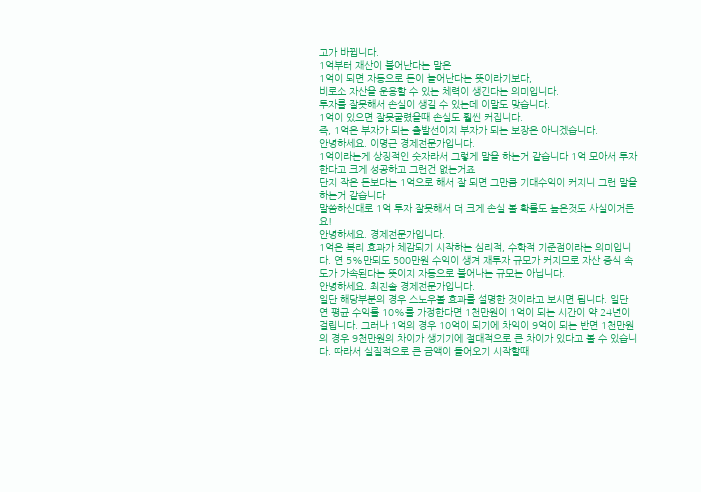고가 바뀝니다.
1억부터 재산이 불어난다는 말은
1억이 되면 자동으로 돈이 늘어난다는 뜻이라기보다,
비로소 자산을 운용할 수 있는 체력이 생긴다는 의미입니다.
투자를 잘못해서 손실이 생길 수 있는데 이말도 맞습니다.
1억이 있으면 잘못굴렸을때 손실도 훨씬 커집니다.
즉, 1억은 부자가 되는 출발선이지 부자가 되는 보장은 아니겠습니다.
안녕하세요. 이명근 경제전문가입니다.
1억이라는게 상징적인 숫자라서 그렇게 말을 하는거 같습니다 1억 모아서 투자한다고 크게 성공하고 그런건 없는거죠
단지 작은 돈보다는 1억으로 해서 잘 되면 그만큼 기대수익이 커지니 그런 말을 하는거 같습니다
말씀하신대로 1억 투자 잘못해서 더 크게 손실 볼 확률도 높은것도 사실이거든요!
안녕하세요. 경제전문가입니다.
1억은 복리 효과가 체감되기 시작하는 심리적, 수학적 기준점이라는 의미입니다. 연 5%만되도 500만원 수익이 생겨 재투자 규모가 커지므로 자산 증식 속도가 가속된다는 뜻이지 자동으로 불어나는 규모는 아닙니다.
안녕하세요. 최진솔 경제전문가입니다.
일단 해당부분의 경우 스노우볼 효과를 설명한 것이라고 보시면 됩니다. 일단 연 평균 수익률 10%를 가정한다면 1천만원이 1억이 되는 시간이 약 24년이 걸립니다. 그러나 1억의 경우 10억이 되기에 차익이 9억이 되는 반면 1천만원의 경우 9천만원의 차이가 생기기에 절대적으로 큰 차이가 있다고 볼 수 있습니다. 따라서 실질적으로 큰 금액이 들어오기 시작할때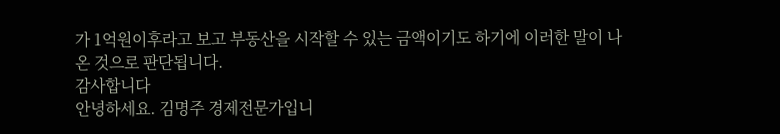가 1억원이후라고 보고 부동산을 시작할 수 있는 금액이기도 하기에 이러한 말이 나온 것으로 판단됩니다.
감사합니다
안녕하세요. 김명주 경제전문가입니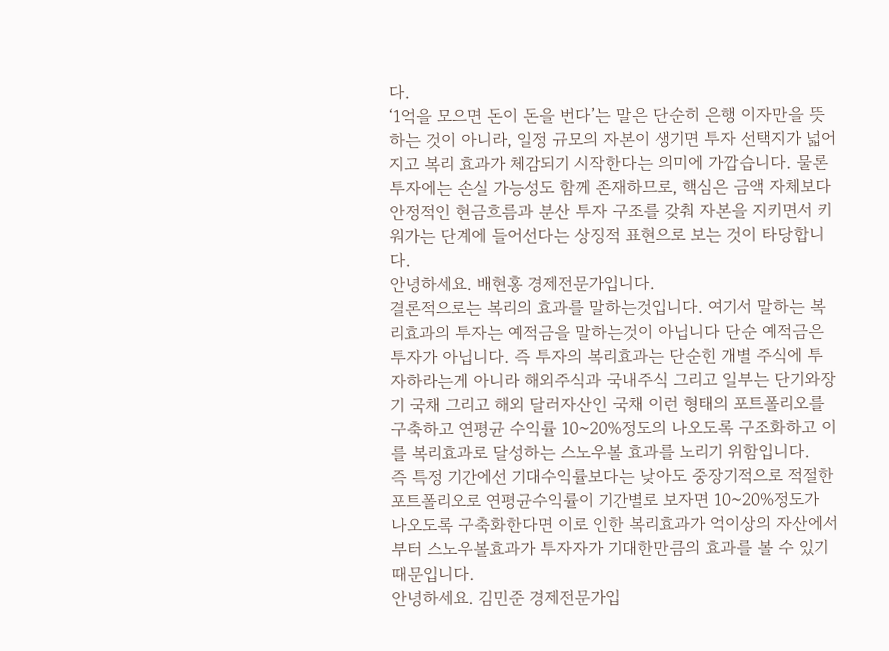다.
‘1억을 모으면 돈이 돈을 번다’는 말은 단순히 은행 이자만을 뜻하는 것이 아니라, 일정 규모의 자본이 생기면 투자 선택지가 넓어지고 복리 효과가 체감되기 시작한다는 의미에 가깝습니다. 물론 투자에는 손실 가능성도 함께 존재하므로, 핵심은 금액 자체보다 안정적인 현금흐름과 분산 투자 구조를 갖춰 자본을 지키면서 키워가는 단계에 들어선다는 상징적 표현으로 보는 것이 타당합니다.
안녕하세요. 배현홍 경제전문가입니다.
결론적으로는 복리의 효과를 말하는것입니다. 여기서 말하는 복리효과의 투자는 예적금을 말하는것이 아닙니다 단순 예적금은 투자가 아닙니다. 즉 투자의 복리효과는 단순힌 개별 주식에 투자하라는게 아니라 해외주식과 국내주식 그리고 일부는 단기와장기 국채 그리고 해외 달러자산인 국채 이런 형태의 포트폴리오를 구축하고 연평균 수익률 10~20%정도의 나오도록 구조화하고 이를 복리효과로 달성하는 스노우볼 효과를 노리기 위함입니다.
즉 특정 기간에선 기대수익률보다는 낮아도 중장기적으로 적절한 포트폴리오로 연평균수익률이 기간별로 보자면 10~20%정도가 나오도록 구축화한다면 이로 인한 복리효과가 억이상의 자산에서부터 스노우볼효과가 투자자가 기대한만큼의 효과를 볼 수 있기 때문입니다.
안녕하세요. 김민준 경제전문가입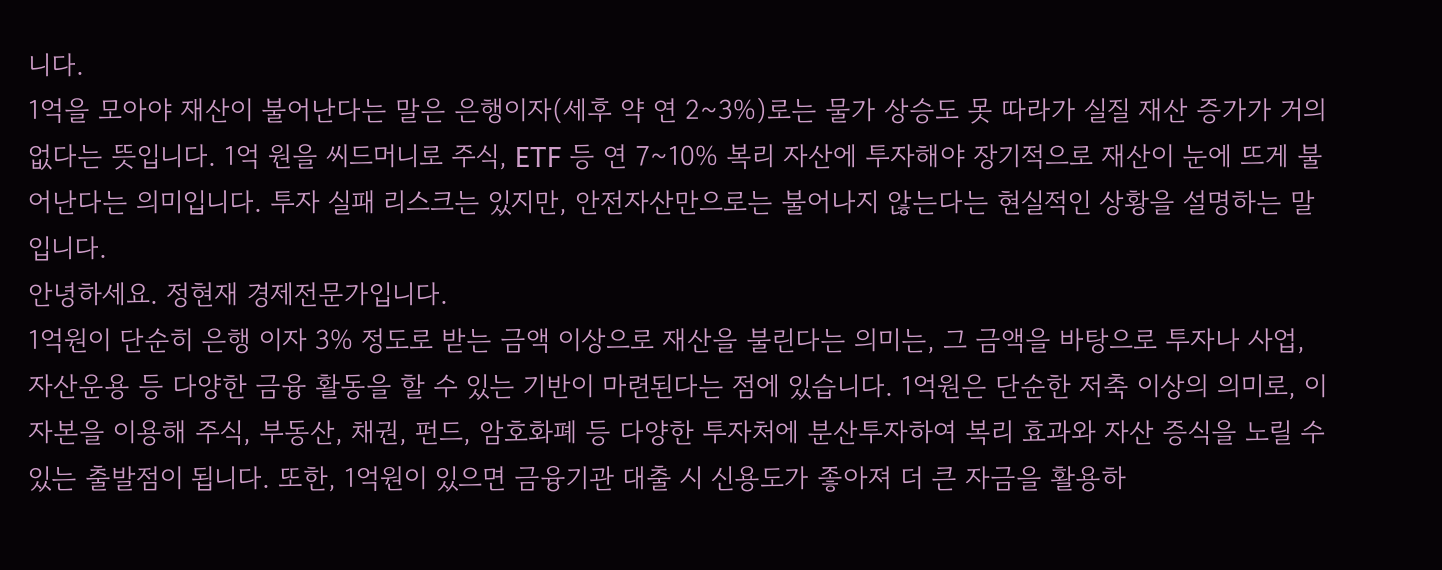니다.
1억을 모아야 재산이 불어난다는 말은 은행이자(세후 약 연 2~3%)로는 물가 상승도 못 따라가 실질 재산 증가가 거의 없다는 뜻입니다. 1억 원을 씨드머니로 주식, ETF 등 연 7~10% 복리 자산에 투자해야 장기적으로 재산이 눈에 뜨게 불어난다는 의미입니다. 투자 실패 리스크는 있지만, 안전자산만으로는 불어나지 않는다는 현실적인 상황을 설명하는 말입니다.
안녕하세요. 정현재 경제전문가입니다.
1억원이 단순히 은행 이자 3% 정도로 받는 금액 이상으로 재산을 불린다는 의미는, 그 금액을 바탕으로 투자나 사업, 자산운용 등 다양한 금융 활동을 할 수 있는 기반이 마련된다는 점에 있습니다. 1억원은 단순한 저축 이상의 의미로, 이 자본을 이용해 주식, 부동산, 채권, 펀드, 암호화폐 등 다양한 투자처에 분산투자하여 복리 효과와 자산 증식을 노릴 수 있는 출발점이 됩니다. 또한, 1억원이 있으면 금융기관 대출 시 신용도가 좋아져 더 큰 자금을 활용하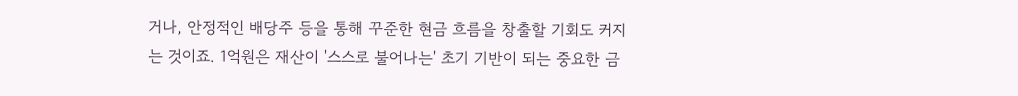거나, 안정적인 배당주 등을 통해 꾸준한 현금 흐름을 창출할 기회도 커지는 것이죠. 1억원은 재산이 '스스로 불어나는' 초기 기반이 되는 중요한 금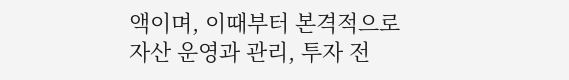액이며, 이때부터 본격적으로 자산 운영과 관리, 투자 전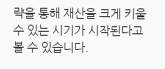략을 통해 재산을 크게 키울 수 있는 시기가 시작된다고 볼 수 있습니다.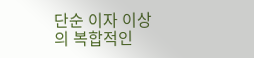단순 이자 이상의 복합적인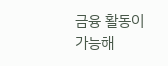금융 활동이 가능해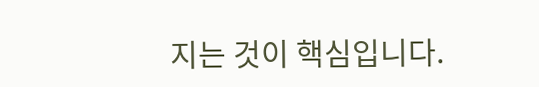지는 것이 핵심입니다.